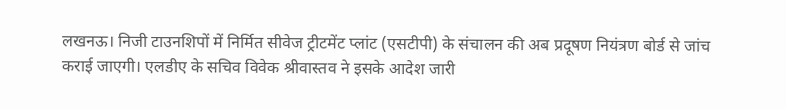लखनऊ। निजी टाउनशिपों में निर्मित सीवेज ट्रीटमेंट प्लांट (एसटीपी) के संचालन की अब प्रदूषण नियंत्रण बोर्ड से जांच कराई जाएगी। एलडीए के सचिव विवेक श्रीवास्तव ने इसके आदेश जारी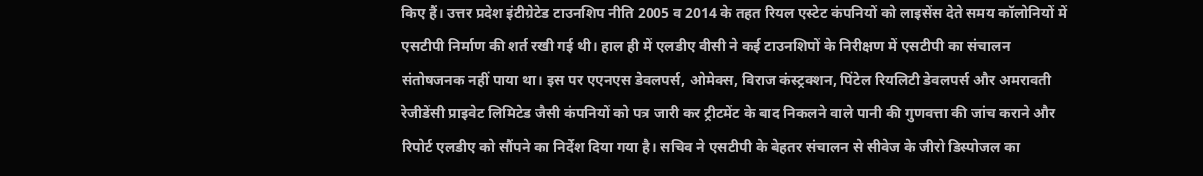किए हैं। उत्तर प्रदेश इंटीग्रेटेड टाउनशिप नीति 2005 व 2014 के तहत रियल एस्टेट कंपनियों को लाइसेंस देते समय कॉलोनियों में एसटीपी निर्माण की शर्त रखी गई थी। हाल ही में एलडीए वीसी ने कई टाउनशिपों के निरीक्षण में एसटीपी का संचालन संतोषजनक नहीं पाया था। इस पर एएनएस डेवलपर्स, ओमेक्स, विराज कंस्ट्रक्शन, पिंटेल रियलिटी डेवलपर्स और अमरावती रेजीडेंसी प्राइवेट लिमिटेड जैसी कंपनियों को पत्र जारी कर ट्रीटमेंट के बाद निकलने वाले पानी की गुणवत्ता की जांच कराने और रिपोर्ट एलडीए को सौंपने का निर्देश दिया गया है। सचिव ने एसटीपी के बेहतर संचालन से सीवेज के जीरो डिस्पोजल का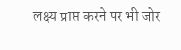लक्ष्य प्राप्त करने पर भी जोर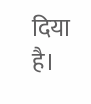दिया है।